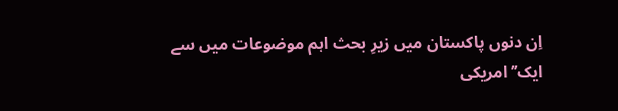اِن دنوں پاکستان میں زیرِ بحث اہم موضوعات میں سے ایک’’امریکی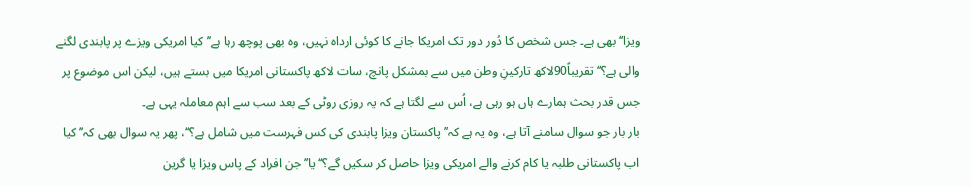ویزا‘‘ بھی ہے۔ جس شخص کا دُور دور تک امریکا جانے کا کوئی ارداہ نہیں، وہ بھی پوچھ رہا ہے’’ کیا امریکی ویزے پر پابندی لگنے والی ہے؟‘‘ تقریباً90لاکھ تارکینِ وطن میں سے بمشکل پانچ، سات لاکھ پاکستانی امریکا میں بستے ہیں، لیکن اس موضوع پر جس قدر بحث ہمارے ہاں ہو رہی ہے، اُس سے لگتا ہے کہ یہ روزی روٹی کے بعد سب سے اہم معاملہ یہی ہے۔
بار بار جو سوال سامنے آتا ہے، وہ یہ ہے کہ’’ پاکستان ویزا پابندی کی کس فہرست میں شامل ہے؟‘‘، پھر یہ سوال بھی کہ’’کیا اب پاکستانی طلبہ یا کام کرنے والے امریکی ویزا حاصل کر سکیں گے؟‘‘یا’’جن افراد کے پاس ویزا یا گرین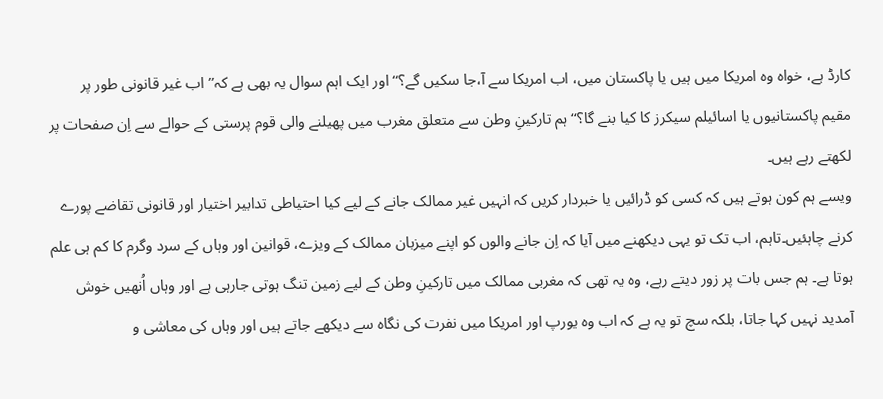کارڈ ہے، خواہ وہ امریکا میں ہیں یا پاکستان میں، اب امریکا سے آ،جا سکیں گے؟‘‘ اور ایک اہم سوال یہ بھی ہے کہ’’اب غیر قانونی طور پر مقیم پاکستانیوں یا اسائیلم سیکرز کا کیا بنے گا؟‘‘ہم تارکینِ وطن سے متعلق مغرب میں پھیلنے والی قوم پرستی کے حوالے سے اِن صفحات پر لکھتے رہے ہیں۔
ویسے ہم کون ہوتے ہیں کہ کسی کو ڈرائیں یا خبردار کریں کہ انہیں غیر ممالک جانے کے لیے کیا احتیاطی تدابیر اختیار اور قانونی تقاضے پورے کرنے چاہئیں۔تاہم، اب تک تو یہی دیکھنے میں آیا کہ اِن جانے والوں کو اپنے میزبان ممالک کے ویزے، قوانین اور وہاں کے سرد وگرم کا کم ہی علم ہوتا ہے۔ ہم جس بات پر زور دیتے رہے، وہ یہ تھی کہ مغربی ممالک میں تارکینِ وطن کے لیے زمین تنگ ہوتی جارہی ہے اور وہاں اُنھیں خوش آمدید نہیں کہا جاتا، بلکہ سچ تو یہ ہے کہ اب وہ یورپ اور امریکا میں نفرت کی نگاہ سے دیکھے جاتے ہیں اور وہاں کی معاشی و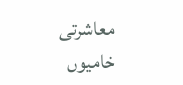معاشرتی خامیوں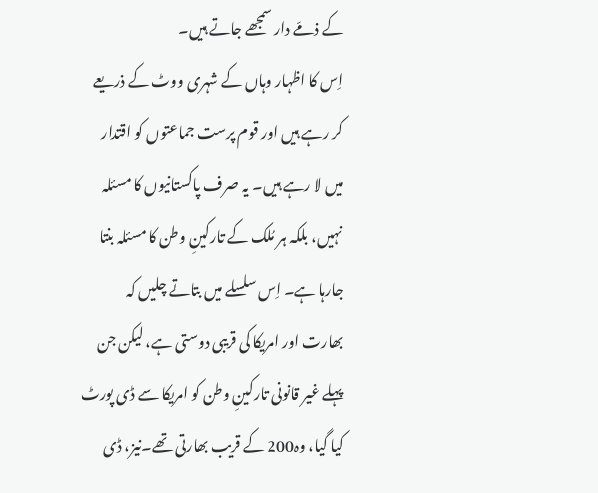کے ذمّے دار سمجھے جاتے ہیں۔
اِس کا اظہار وہاں کے شہری ووٹ کے ذریعے کر رہے ہیں اور قوم پرست جماعتوں کو اقتدار میں لا رہے ہیں۔ یہ صرف پاکستانیوں کا مسئلہ نہیں، بلکہ ہر مُلک کے تارکینِ وطن کا مسئلہ بنتا جارہا ہے۔ اِس سلسلے میں بتاتے چلیں کہ بھارت اور امریکا کی قریبی دوستی ہے، لیکن جن پہلے غیر قانونی تارکینِ وطن کو امریکا سے ڈی پورٹ کیا گیا، وہ200 کے قریب بھارتی تھے۔نیز، ڈی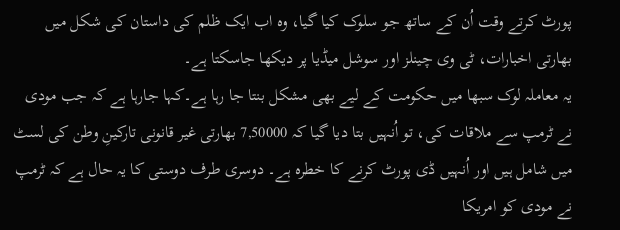پورٹ کرتے وقت اُن کے ساتھ جو سلوک کیا گیا، وہ اب ایک ظلم کی داستان کی شکل میں بھارتی اخبارات، ٹی وی چینلز اور سوشل میڈیا پر دیکھا جاسکتا ہے۔
یہ معاملہ لوک سبھا میں حکومت کے لیے بھی مشکل بنتا جا رہا ہے۔کہا جارہا ہے کہ جب مودی نے ٹرمپ سے ملاقات کی، تو اُنہیں بتا دیا گیا کہ 7,50000 بھارتی غیر قانونی تارکینِ وطن کی لسٹ میں شامل ہیں اور اُنہیں ڈی پورٹ کرنے کا خطرہ ہے۔ دوسری طرف دوستی کا یہ حال ہے کہ ٹرمپ نے مودی کو امریکا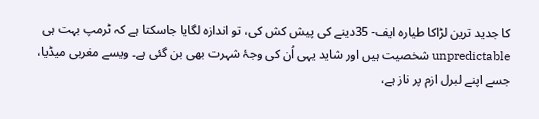کا جدید ترین لڑاکا طیارہ ایف- 35دینے کی پیش کش کی، تو اندازہ لگایا جاسکتا ہے کہ ٹرمپ بہت ہی unpredictable شخصیت ہیں اور شاید یہی اُن کی وجۂ شہرت بھی بن گئی ہے۔ ویسے مغربی میڈیا، جسے اپنے لبرل ازم پر ناز ہے،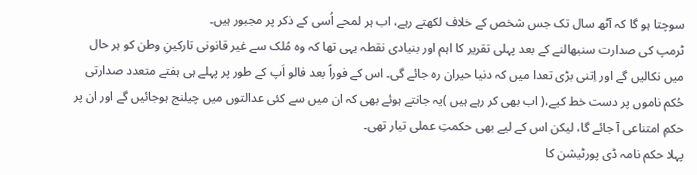سوچتا ہو گا کہ آٹھ سال تک جس شخص کے خلاف لکھتے رہے، اب ہر لمحے اُسی کے ذکر پر مجبور ہیں۔
ٹرمپ کی صدارت سنبھالنے کے بعد پہلی تقریر کا اہم اور بنیادی نقطہ یہی تھا کہ وہ مُلک سے غیر قانونی تارکینِ وطن کو ہر حال میں نکالیں گے اور اِتنی بڑی تعدا میں کہ دنیا حیران رہ جائے گی۔ اس کے فوراً بعد فالو اَپ کے طور پر پہلے ہی ہفتے متعدد صدارتی حُکم ناموں پر دست خط کیے،( اب بھی کر رہے ہیں )یہ جانتے ہوئے بھی کہ ان میں سے کئی عدالتوں میں چیلنج ہوجائیں گے اور ان پر حکمِ امتناعی آ جائے گا، لیکن اس کے لیے بھی حکمتِ عملی تیار تھی۔
پہلا حکم نامہ ڈی پورٹیشن کا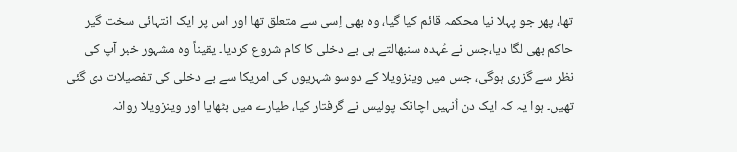تھا، پھر جو پہلا نیا محکمہ قائم کیا گیا، وہ بھی اِسی سے متعلق تھا اور اس پر ایک انتہائی سخت گیر حاکم بھی لگا دیا،جس نے عُہدہ سنبھالتے ہی بے دخلی کا کام شروع کردیا۔ یقیناً وہ مشہور خبر آپ کی نظر سے گزری ہوگی، جس میں وینزویلا کے دوسو شہریوں کی امریکا سے بے دخلی کی تفصیلات دی گئی تھیں۔ ہوا یہ کہ ایک دن اُنہیں اچانک پولیس نے گرفتار کیا، طیارے میں بٹھایا اور وینزویلا روانہ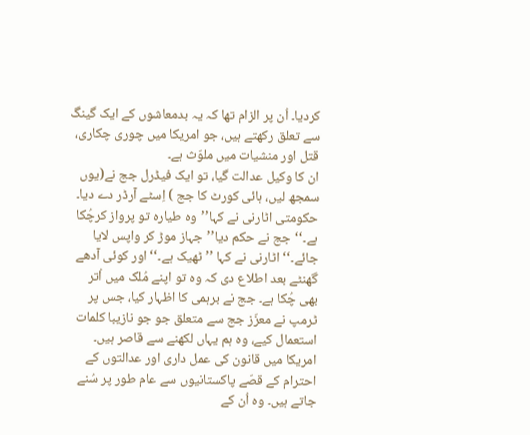کردیا۔ اُن پر الزام تھا کہ یہ بدمعاشوں کے ایک گینگ سے تعلق رکھتے ہیں، جو امریکا میں چوری چکاری، قتل اور منشیات میں ملوّث ہے۔
ان کا وکیل عدالت گیا، تو ایک فیڈرل جج نے(یوں سمجھ لیں، ہائی کورٹ کا جج ) اِسٹے آرڈر دے دیا۔ حکومتی اٹارنی نے کہا’’وہ طیارہ تو پرواز کرچُکا ہے۔‘‘جج نے حکم دیا’’جہاز موڑ کر واپس لایا جائے۔‘‘ اٹارنی نے کہا ’’ٹھیک ہے۔‘‘ اور کوئی آدھے گھنٹے بعد اطلاع دی کہ وہ تو اپنے مُلک میں اُتر بھی چُکا ہے۔ جج نے برہمی کا اظہار کیا، جس پر ٹرمپ نے معزّز جج سے متعلق جو جو نازیبا کلمات استعمال کیے، وہ ہم یہاں لکھنے سے قاصر ہیں۔
امریکا میں قانون کی عمل داری اور عدالتوں کے احترام کے قصّے پاکستانیوں سے عام طور پر سُنے جاتے ہیں۔ وہ اُن کے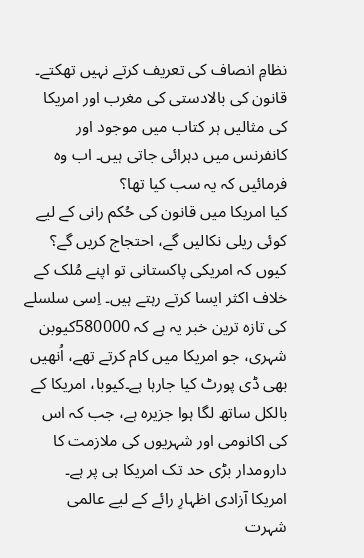نظامِ انصاف کی تعریف کرتے نہیں تھکتے۔ قانون کی بالادستی کی مغرب اور امریکا کی مثالیں ہر کتاب میں موجود اور کانفرنس میں دہرائی جاتی ہیں۔ اب وہ فرمائیں کہ یہ سب کیا تھا؟
کیا امریکا میں قانون کی حُکم رانی کے لیے کوئی ریلی نکالیں گے، احتجاج کریں گے؟ کیوں کہ امریکی پاکستانی تو اپنے مُلک کے خلاف اکثر ایسا کرتے رہتے ہیں۔ اِسی سلسلے کی تازہ ترین خبر یہ ہے کہ 580000کیوبن شہری، جو امریکا میں کام کرتے تھے، اُنھیں بھی ڈی پورٹ کیا جارہا ہے۔کیوبا، امریکا کے بالکل ساتھ لگا ہوا جزیرہ ہے، جب کہ اس کی اکانومی اور شہریوں کی ملازمت کا دارومدار بڑی حد تک امریکا ہی پر ہے۔
امریکا آزادی اظہارِ رائے کے لیے عالمی شہرت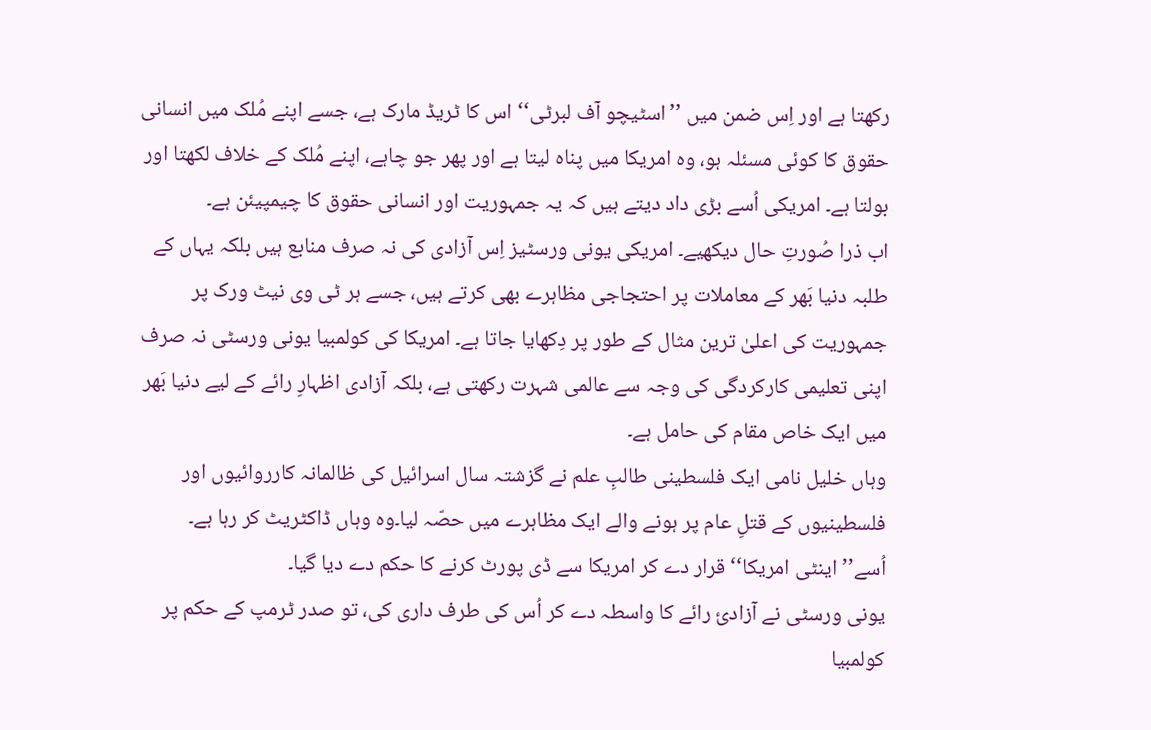رکھتا ہے اور اِس ضمن میں ’’اسٹیچو آف لبرٹی‘‘ اس کا ٹریڈ مارک ہے، جسے اپنے مُلک میں انسانی حقوق کا کوئی مسئلہ ہو، وہ امریکا میں پناہ لیتا ہے اور پھر جو چاہے، اپنے مُلک کے خلاف لکھتا اور بولتا ہے۔ امریکی اُسے بڑی داد دیتے ہیں کہ یہ جمہوریت اور انسانی حقوق کا چیمپیئن ہے۔
اب ذرا صُورتِ حال دیکھیے۔ امریکی یونی ورسٹیز اِس آزادی کی نہ صرف منابع ہیں بلکہ یہاں کے طلبہ دنیا بَھر کے معاملات پر احتجاجی مظاہرے بھی کرتے ہیں، جسے ہر ٹی وی نیٹ ورک پر جمہوریت کی اعلیٰ ترین مثال کے طور پر دِکھایا جاتا ہے۔ امریکا کی کولمبیا یونی ورسٹی نہ صرف اپنی تعلیمی کارکردگی کی وجہ سے عالمی شہرت رکھتی ہے، بلکہ آزادی اظہارِ رائے کے لیے دنیا بَھر میں ایک خاص مقام کی حامل ہے۔
وہاں خلیل نامی ایک فلسطینی طالبِ علم نے گزشتہ سال اسرائیل کی ظالمانہ کارروائیوں اور فلسطینیوں کے قتلِ عام پر ہونے والے ایک مظاہرے میں حصّہ لیا۔وہ وہاں ڈاکٹریٹ کر رہا ہے۔ اُسے’’اینٹی امریکا‘‘ قرار دے کر امریکا سے ڈی پورٹ کرنے کا حکم دے دیا گیا۔
یونی ورسٹی نے آزادیٔ رائے کا واسطہ دے کر اُس کی طرف داری کی، تو صدر ٹرمپ کے حکم پر کولمبیا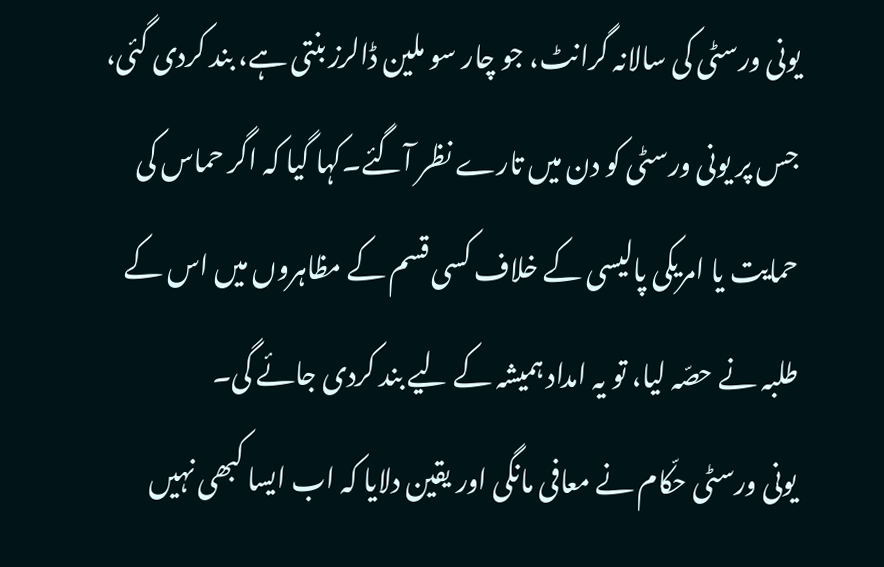یونی ورسٹی کی سالانہ گرانٹ، جو چار سو ملین ڈالرز بنتی ہے، بند کردی گئی، جس پر یونی ورسٹی کو دن میں تارے نظر آگئے۔کہا گیا کہ اگر حماس کی حمایت یا امریکی پالیسی کے خلاف کسی قسم کے مظاہروں میں اس کے طلبہ نے حصّہ لیا، تو یہ امداد ہمیشہ کے لیے بند کردی جائے گی۔
یونی ورسٹی حکّام نے معافی مانگی اور یقین دلایا کہ اب ایسا کبھی نہیں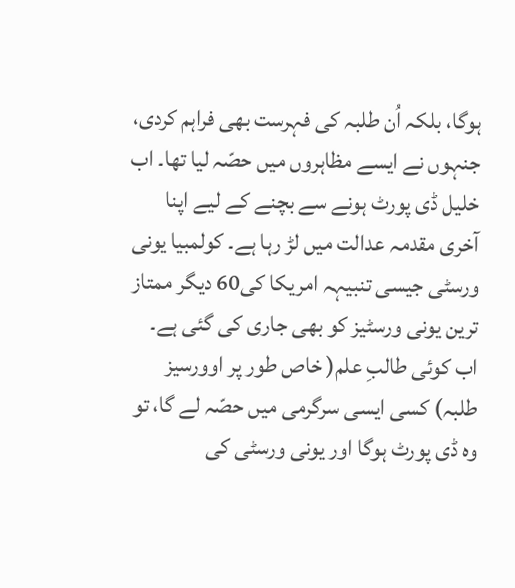ہوگا، بلکہ اُن طلبہ کی فہرست بھی فراہم کردی، جنہوں نے ایسے مظاہروں میں حصّہ لیا تھا۔ اب خلیل ڈی پورٹ ہونے سے بچنے کے لیے اپنا آخری مقدمہ عدالت میں لڑ رہا ہے۔ کولمبیا یونی ورسٹی جیسی تنبیہہ امریکا کی60 دیگر ممتاز ترین یونی ورسٹیز کو بھی جاری کی گئی ہے۔ اب کوئی طالبِ علم( خاص طور پر اوورسیز طلبہ) کسی ایسی سرگرمی میں حصّہ لے گا، تو وہ ڈی پورٹ ہوگا اور یونی ورسٹی کی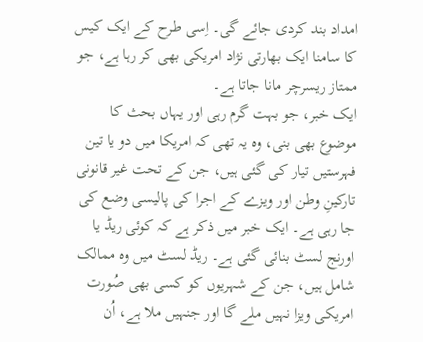امداد بند کردی جائے گی۔ اِسی طرح کے ایک کیس کا سامنا ایک بھارتی نژاد امریکی بھی کر رہا ہے، جو ممتاز ریسرچر مانا جاتا ہے۔
ایک خبر، جو بہت گرم رہی اور یہاں بحث کا موضوع بھی بنی، وہ یہ تھی کہ امریکا میں دو یا تین فہرستیں تیار کی گئی ہیں، جن کے تحت غیر قانونی تارکینِ وطن اور ویزے کے اجرا کی پالیسی وضع کی جا رہی ہے۔ ایک خبر میں ذکر ہے کہ کوئی ریڈ یا اورنج لسٹ بنائی گئی ہے۔ ریڈ لسٹ میں وہ ممالک شامل ہیں، جن کے شہریوں کو کسی بھی صُورت امریکی ویزا نہیں ملے گا اور جنہیں ملا ہے، اُن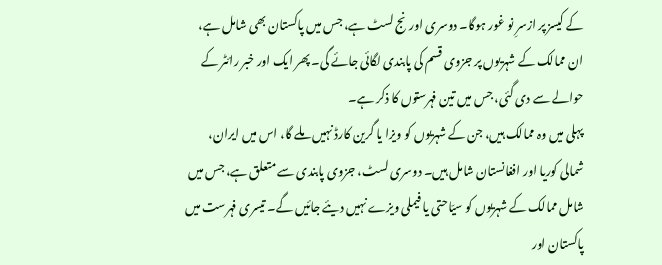کے کیسز پر ازسرِ نو غور ہوگا۔ دوسری اورنج لسٹ ہے، جس میں پاکستان بھی شامل ہے، ان ممالک کے شہریوں پر جزوی قسم کی پابندی لگائی جائے گی۔ پھر ایک اور خبر رائٹر کے حوالے سے دی گئی، جس میں تین فہرستوں کا ذکر ہے۔
پہلی میں وہ ممالک ہیں، جن کے شہریوں کو ویزا یا گرین کارڈ نہیں ملے گا، اس میں ایران، شمالی کوریا اور افغانستان شامل ہیں۔ دوسری لسٹ، جزوی پابندی سے متعلق ہے، جس میں شامل ممالک کے شہریوں کو سیّاحتی یا فیملی ویزے نہیں دیئے جائیں گے۔ تیسری فہرست میں پاکستان اور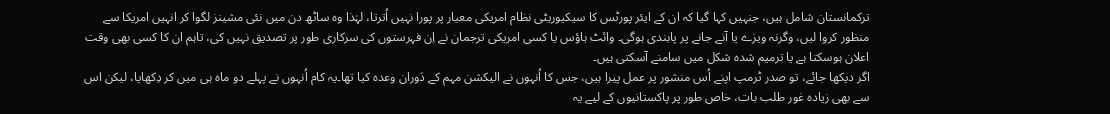ترکمانستان شامل ہیں، جنہیں کہا گیا کہ ان کے ایئر پورٹس کا سیکیوریٹی نظام امریکی معیار پر پورا نہیں اُترتا، لہٰذا وہ ساٹھ دن میں نئی مشینز لگوا کر انہیں امریکا سے منظور کروا لیں، وگرنہ ویزے یا آنے جانے پر پابندی ہوگی۔ وائٹ ہاؤس یا کسی امریکی ترجمان نے اِن فہرستوں کی سرکاری طور پر تصدیق نہیں کی، تاہم ان کا کسی بھی وقت اعلان ہوسکتا ہے یا ترمیم شدہ شکل میں سامنے آسکتی ہیں۔
اگر دیکھا جائے، تو صدر ٹرمپ اپنے اُس منشور پر عمل پیرا ہیں، جس کا اُنہوں نے الیکشن مہم کے دَوران وعدہ کیا تھا۔یہ کام اُنہوں نے پہلے دو ماہ ہی میں کر دِکھایا، لیکن اس سے بھی زیادہ غور طلب بات، خاص طور پر پاکستانیوں کے لیے یہ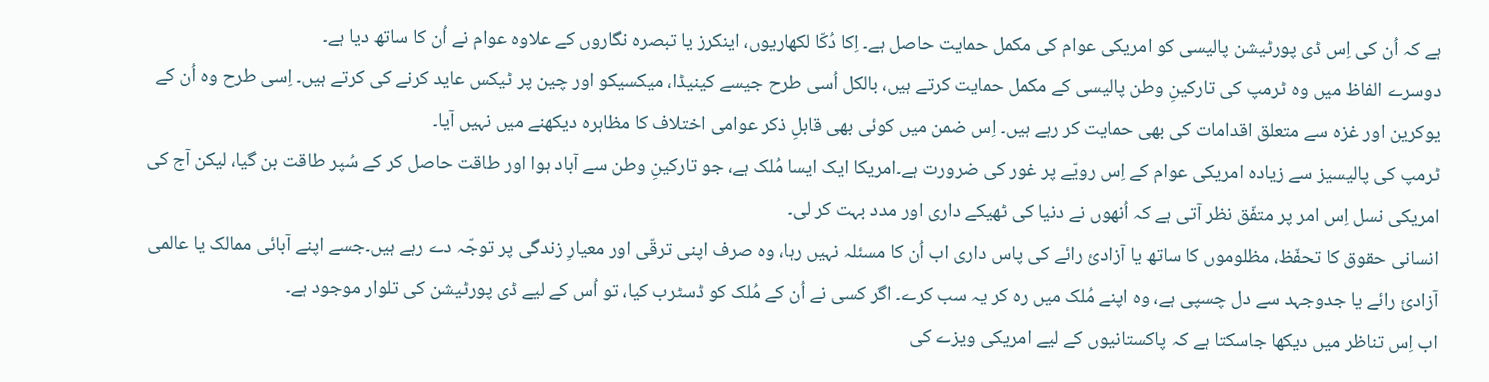ہے کہ اُن کی اِس ڈی پورٹیشن پالیسی کو امریکی عوام کی مکمل حمایت حاصل ہے۔ اِکا دُکّا لکھاریوں، اینکرز یا تبصرہ نگاروں کے علاوہ عوام نے اُن کا ساتھ دیا ہے۔
دوسرے الفاظ میں وہ ٹرمپ کی تارکینِ وطن پالیسی کے مکمل حمایت کرتے ہیں، بالکل اُسی طرح جیسے کینیڈا، میکسیکو اور چین پر ٹیکس عاید کرنے کی کرتے ہیں۔ اِسی طرح وہ اُن کے یوکرین اور غزہ سے متعلق اقدامات کی بھی حمایت کر رہے ہیں۔ اِس ضمن میں کوئی بھی قابلِ ذکر عوامی اختلاف کا مظاہرہ دیکھنے میں نہیں آیا۔
ٹرمپ کی پالیسیز سے زیادہ امریکی عوام کے اِس رویّے پر غور کی ضرورت ہے۔امریکا ایک ایسا مُلک ہے، جو تارکینِ وطن سے آباد ہوا اور طاقت حاصل کر کے سُپر طاقت بن گیا، لیکن آج کی امریکی نسل اِس امر پر متفّق نظر آتی ہے کہ اُنھوں نے دنیا کی ٹھیکے داری اور مدد بہت کر لی۔
انسانی حقوق کا تحفّظ، مظلوموں کا ساتھ یا آزادیٔ رائے کی پاس داری اب اُن کا مسئلہ نہیں رہا، وہ صرف اپنی ترقّی اور معیارِ زندگی پر توجّہ دے رہے ہیں۔جسے اپنے آبائی ممالک یا عالمی آزادیٔ رائے یا جدوجہد سے دل چسپی ہے، وہ اپنے مُلک میں رہ کر یہ سب کرے۔ اگر کسی نے اُن کے مُلک کو ڈسٹرب کیا، تو اُس کے لیے ڈی پورٹیشن کی تلوار موجود ہے۔
اب اِس تناظر میں دیکھا جاسکتا ہے کہ پاکستانیوں کے لیے امریکی ویزے کی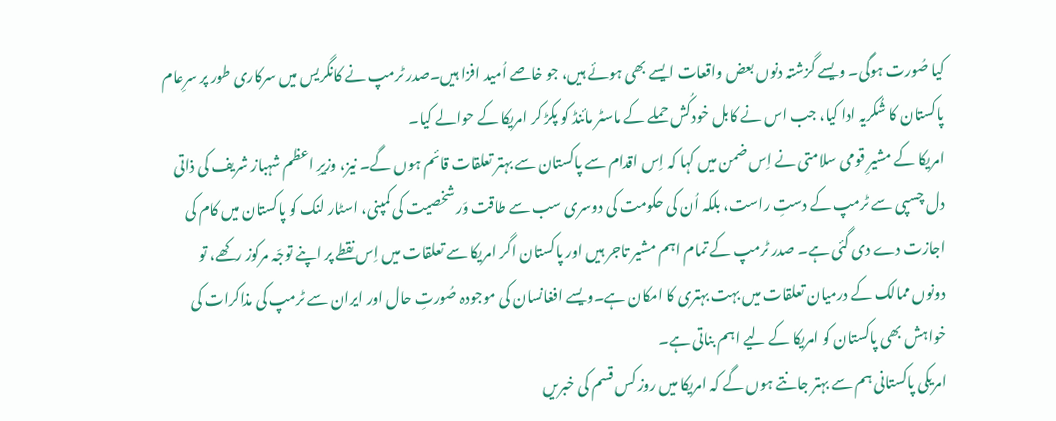کیا صُورت ہوگی۔ ویسے گزشتہ دنوں بعض واقعات ایسے بھی ہوئے ہیں، جو خاصے اُمید افزا ہیں۔صدر ٹرمپ نے کانگریس میں سرکاری طور پر سرِعام پاکستان کا شُکریہ ادا کیا، جب اس نے کابل خودکُش حملے کے ماسٹر مائنڈ کو پکڑ کر امریکا کے حوالے کیا۔
امریکا کے مشیرِ قومی سلامتی نے اِس ضمن میں کہا کہ اِس اقدام سے پاکستان سے بہتر تعلقات قائم ہوں گے۔ نیز، وزیرِ اعظم شہباز شریف کی ذاتی دل چسپی سے ٹرمپ کے دستِ راست، بلکہ اُن کی حکومت کی دوسری سب سے طاقت وَر شخصیت کی کمپنی، اسٹار لنک کو پاکستان میں کام کی اجازت دے دی گئی ہے۔ صدر ٹرمپ کے تمام اہم مشیر تاجر ہیں اور پاکستان اگر امریکا سے تعلقات میں اِس نقطے پر اپنے توجّہ مرکوز رکھے، تو دونوں ممالک کے درمیان تعلقات میں بہت بہتری کا امکان ہے۔ویسے افغانسان کی موجودہ صُورتِ حال اور ایران سے ٹرمپ کی مذاکرات کی خواہش بھی پاکستان کو امریکا کے لیے اہم بناتی ہے۔
امریکی پاکستانی ہم سے بہتر جانتے ہوں گے کہ امریکا میں روز کس قسم کی خبریں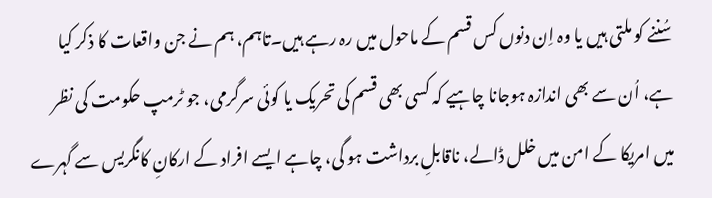سُننے کو ملتی ہیں یا وہ اِن دنوں کس قسم کے ماحول میں رہ رہے ہیں۔تاہم، ہم نے جن واقعات کا ذکر کیا ہے، اُن سے بھی اندازہ ہوجانا چاہیے کہ کسی بھی قسم کی تحریک یا کوئی سرگرمی، جو ٹرمپ حکومت کی نظر میں امریکا کے امن میں خلل ڈالے، ناقابلِ برداشت ہو گی، چاہے ایسے افراد کے ارکانِ کانگریس سے گہرے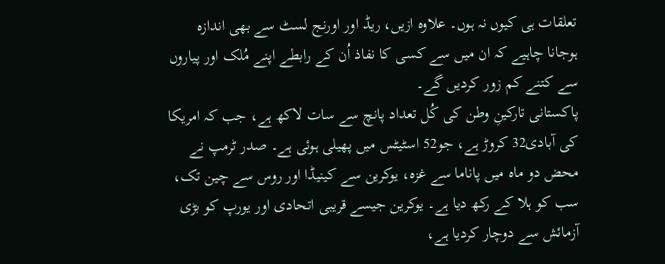تعلقات ہی کیوں نہ ہوں۔ علاوہ ازیں، ریڈ اور اورنج لسٹ سے بھی اندازہ ہوجانا چاہیے کہ ان میں سے کسی کا نفاذ اُن کے رابطے اپنے مُلک اور پیاروں سے کتنے کم زور کردیں گے۔
پاکستانی تارکینِ وطن کی کُل تعداد پانچ سے سات لاکھ ہے، جب کہ امریکا کی آبادی32 کروڑ ہے، جو52 اسٹیٹس میں پھیلی ہوئی ہے۔ صدر ٹرمپ نے محض دو ماہ میں پاناما سے غزہ، یوکرین سے کینیڈا اور روس سے چین تک، سب کو ہلا کے رکھ دیا ہے۔ یوکرین جیسے قریبی اتحادی اور یورپ کو بڑی آزمائش سے دوچار کردیا ہے،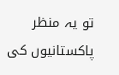تو یہ منظر پاکستانیوں کی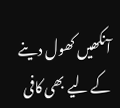آنکھیں کھول دینے کے لیے بھی کافی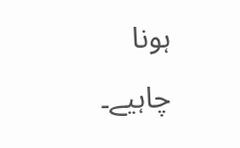ہونا چاہیے۔